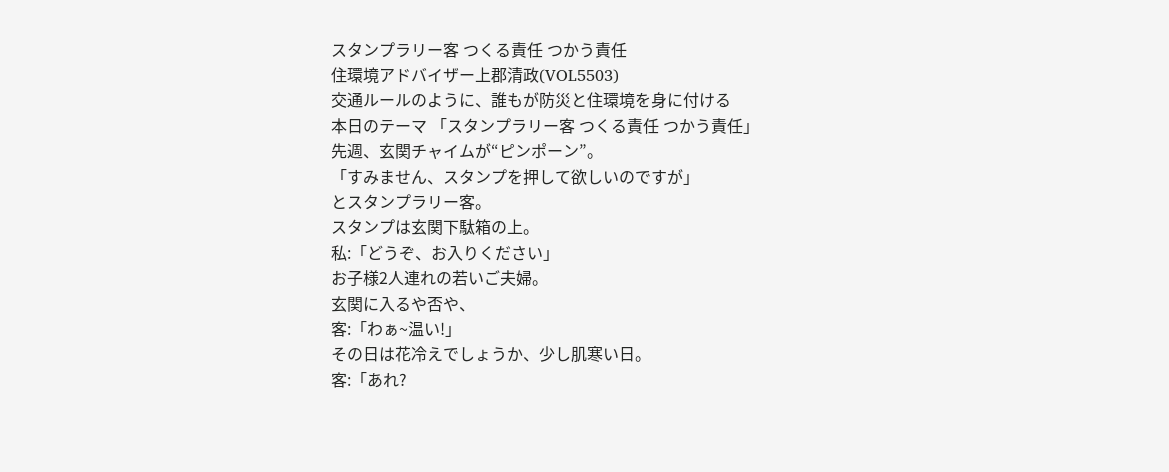スタンプラリー客 つくる責任 つかう責任
住環境アドバイザー上郡清政(VOL5503)
交通ルールのように、誰もが防災と住環境を身に付ける
本日のテーマ 「スタンプラリー客 つくる責任 つかう責任」
先週、玄関チャイムが“ピンポーン”。
「すみません、スタンプを押して欲しいのですが」
とスタンプラリー客。
スタンプは玄関下駄箱の上。
私:「どうぞ、お入りください」
お子様2人連れの若いご夫婦。
玄関に入るや否や、
客:「わぁ~温い!」
その日は花冷えでしょうか、少し肌寒い日。
客:「あれ?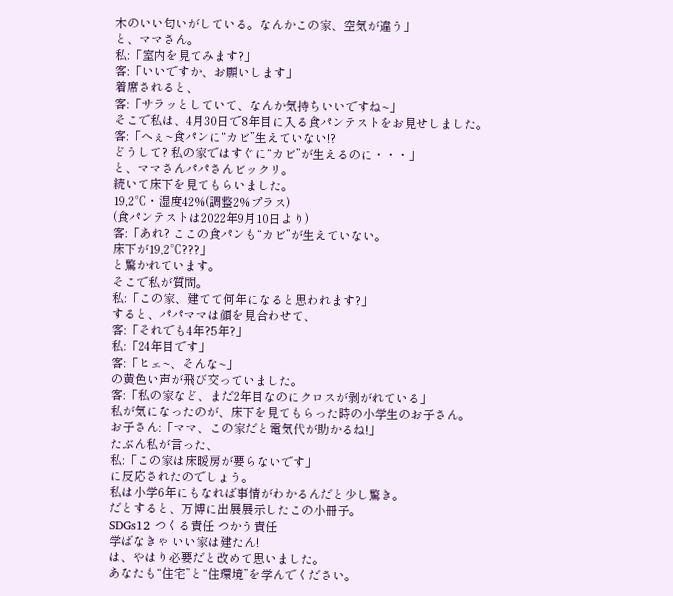木のいい匂いがしている。なんかこの家、空気が違う」
と、ママさん。
私:「室内を見てみます?」
客:「いいですか、お願いします」
着席されると、
客:「サラッとしていて、なんか気持ちいいですね~」
そこで私は、4月30日で8年目に入る食パンテストをお見せしました。
客:「へぇ~食パンに“カビ”生えていない!?
どうして? 私の家ではすぐに“カビ”が生えるのに・・・」
と、ママさんパパさんビックリ。
続いて床下を見てもらいました。
19,2℃・湿度42%(調整2%プラス)
(食パンテストは2022年9月10日より)
客:「あれ? ここの食パンも“カビ”が生えていない。
床下が19,2℃???」
と驚かれています。
そこで私が質問。
私:「この家、建てて何年になると思われます?」
すると、パパママは顔を見合わせて、
客:「それでも4年?5年?」
私:「24年目です」
客:「ヒェ~、そんな~」
の黄色い声が飛び交っていました。
客:「私の家など、まだ2年目なのにクロスが剥がれている」
私が気になったのが、床下を見てもらった時の小学生のお子さん。
お子さん:「ママ、この家だと電気代が助かるね!」
たぶん私が言った、
私:「この家は床暖房が要らないです」
に反応されたのでしょう。
私は小学6年にもなれば事情がわかるんだと少し驚き。
だとすると、万博に出展展示したこの小冊子。
SDGs12 つくる責任 つかう責任
学ばなきゃ いい家は建たん!
は、やはり必要だと改めて思いました。
あなたも“住宅”と“住環境”を学んでください。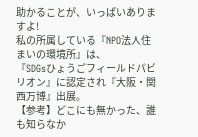助かることが、いっぱいありますよ!
私の所属している『NPO法人住まいの環境所』は、
『SDGsひょうごフィールドパビリオン』に認定され『大阪・関西万博』出展。
【参考】どこにも無かった、誰も知らなか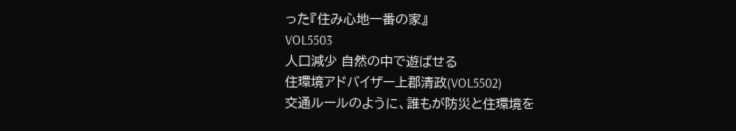った『住み心地一番の家』
VOL5503
人口減少 自然の中で遊ばせる
住環境アドバイザー上郡清政(VOL5502)
交通ルールのように、誰もが防災と住環境を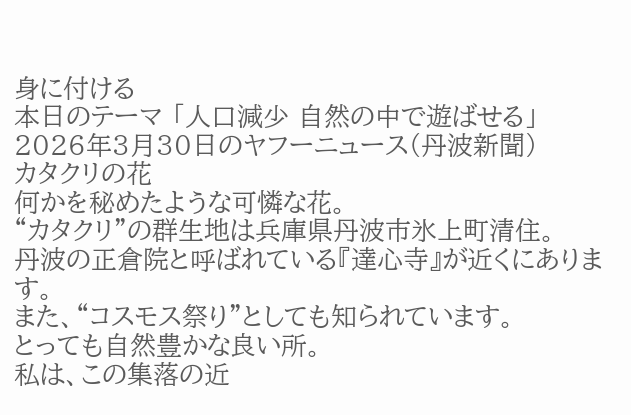身に付ける
本日のテーマ 「人口減少 自然の中で遊ばせる」
2026年3月30日のヤフーニュース(丹波新聞)
カタクリの花
何かを秘めたような可憐な花。
“カタクリ”の群生地は兵庫県丹波市氷上町清住。
丹波の正倉院と呼ばれている『達心寺』が近くにあります。
また、“コスモス祭り”としても知られています。
とっても自然豊かな良い所。
私は、この集落の近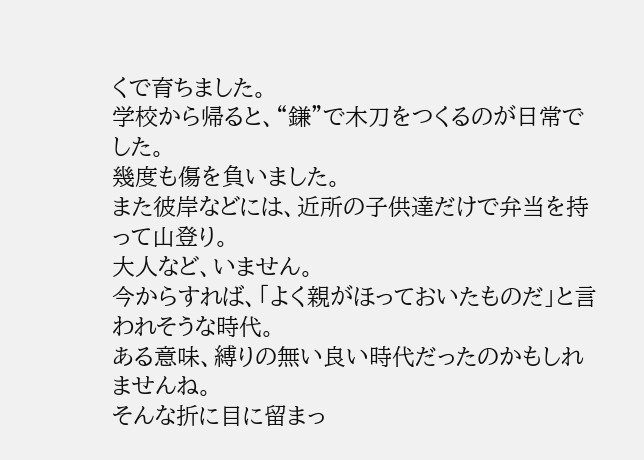くで育ちました。
学校から帰ると、“鎌”で木刀をつくるのが日常でした。
幾度も傷を負いました。
また彼岸などには、近所の子供達だけで弁当を持って山登り。
大人など、いません。
今からすれば、「よく親がほっておいたものだ」と言われそうな時代。
ある意味、縛りの無い良い時代だったのかもしれませんね。
そんな折に目に留まっ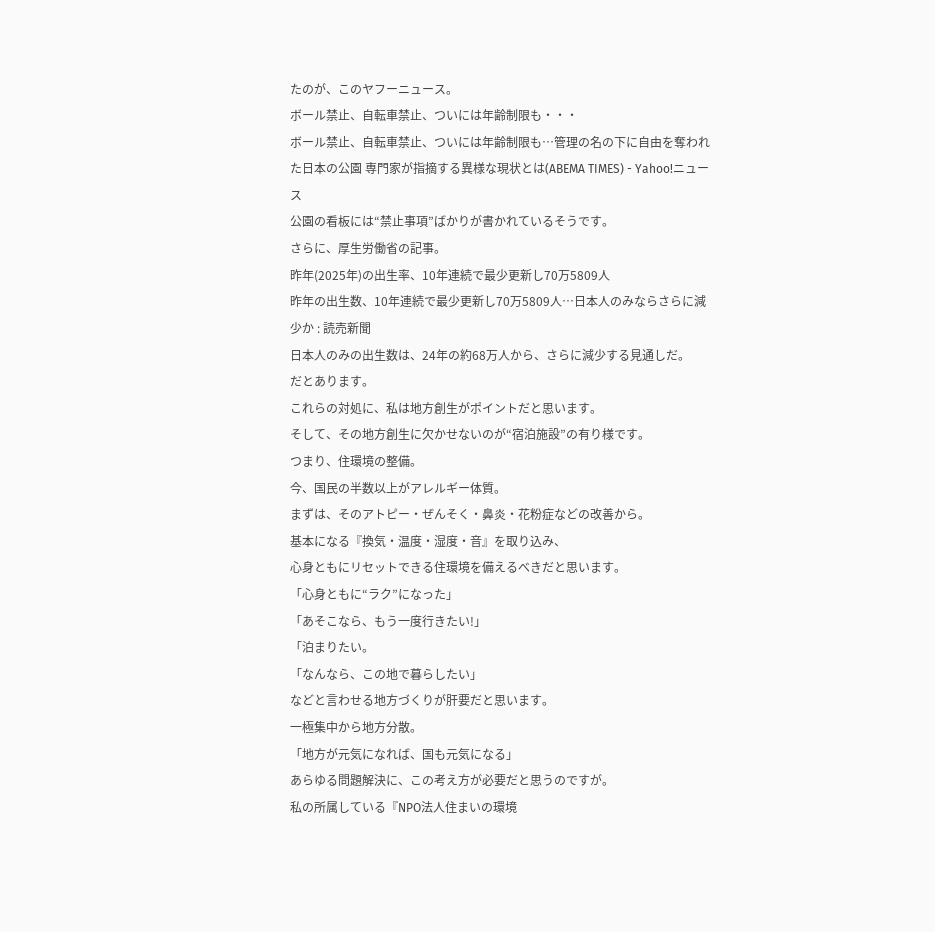たのが、このヤフーニュース。
ボール禁止、自転車禁止、ついには年齢制限も・・・
ボール禁止、自転車禁止、ついには年齢制限も…管理の名の下に自由を奪われた日本の公園 専門家が指摘する異様な現状とは(ABEMA TIMES) - Yahoo!ニュース
公園の看板には“禁止事項”ばかりが書かれているそうです。
さらに、厚生労働省の記事。
昨年(2025年)の出生率、10年連続で最少更新し70万5809人
昨年の出生数、10年連続で最少更新し70万5809人…日本人のみならさらに減少か : 読売新聞
日本人のみの出生数は、24年の約68万人から、さらに減少する見通しだ。
だとあります。
これらの対処に、私は地方創生がポイントだと思います。
そして、その地方創生に欠かせないのが“宿泊施設”の有り様です。
つまり、住環境の整備。
今、国民の半数以上がアレルギー体質。
まずは、そのアトピー・ぜんそく・鼻炎・花粉症などの改善から。
基本になる『換気・温度・湿度・音』を取り込み、
心身ともにリセットできる住環境を備えるべきだと思います。
「心身ともに“ラク”になった」
「あそこなら、もう一度行きたい!」
「泊まりたい。
「なんなら、この地で暮らしたい」
などと言わせる地方づくりが肝要だと思います。
一極集中から地方分散。
「地方が元気になれば、国も元気になる」
あらゆる問題解決に、この考え方が必要だと思うのですが。
私の所属している『NPO法人住まいの環境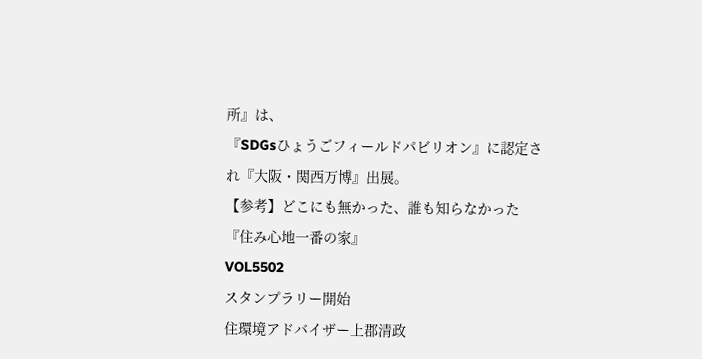所』は、
『SDGsひょうごフィールドパビリオン』に認定され『大阪・関西万博』出展。
【参考】どこにも無かった、誰も知らなかった『住み心地一番の家』
VOL5502
スタンプラリー開始
住環境アドバイザー上郡清政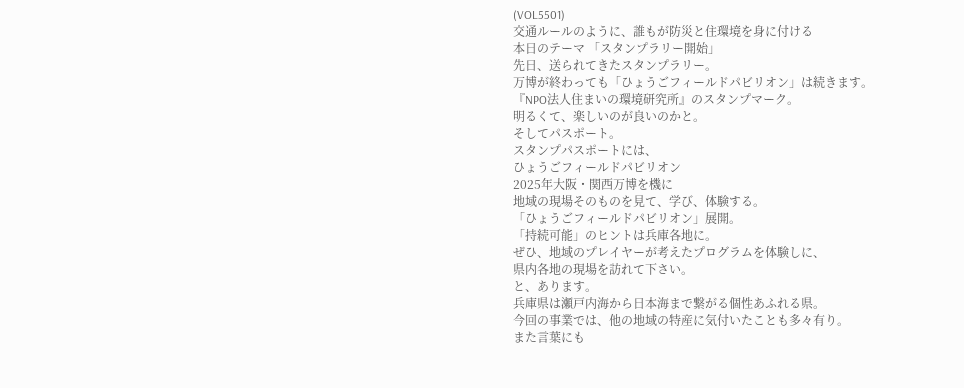(VOL5501)
交通ルールのように、誰もが防災と住環境を身に付ける
本日のテーマ 「スタンプラリー開始」
先日、送られてきたスタンプラリー。
万博が終わっても「ひょうごフィールドパビリオン」は続きます。
『NPO法人住まいの環境研究所』のスタンプマーク。
明るくて、楽しいのが良いのかと。
そしてパスポート。
スタンプパスポートには、
ひょうごフィールドパビリオン
2025年大阪・関西万博を機に
地域の現場そのものを見て、学び、体験する。
「ひょうごフィールドパビリオン」展開。
「持続可能」のヒントは兵庫各地に。
ぜひ、地域のプレイヤーが考えたプログラムを体験しに、
県内各地の現場を訪れて下さい。
と、あります。
兵庫県は瀬戸内海から日本海まで繋がる個性あふれる県。
今回の事業では、他の地域の特産に気付いたことも多々有り。
また言葉にも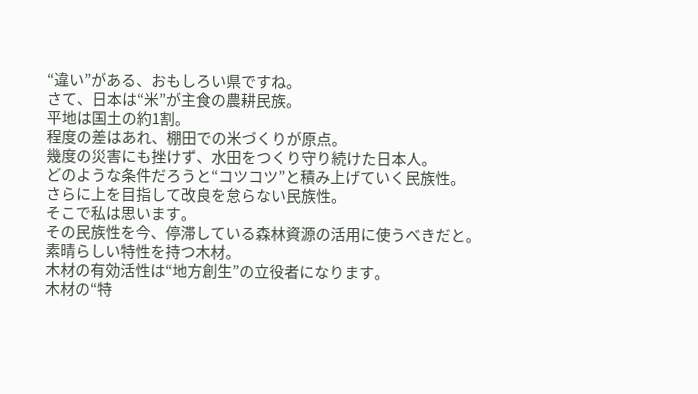“違い”がある、おもしろい県ですね。
さて、日本は“米”が主食の農耕民族。
平地は国土の約1割。
程度の差はあれ、棚田での米づくりが原点。
幾度の災害にも挫けず、水田をつくり守り続けた日本人。
どのような条件だろうと“コツコツ”と積み上げていく民族性。
さらに上を目指して改良を怠らない民族性。
そこで私は思います。
その民族性を今、停滞している森林資源の活用に使うべきだと。
素晴らしい特性を持つ木材。
木材の有効活性は“地方創生”の立役者になります。
木材の“特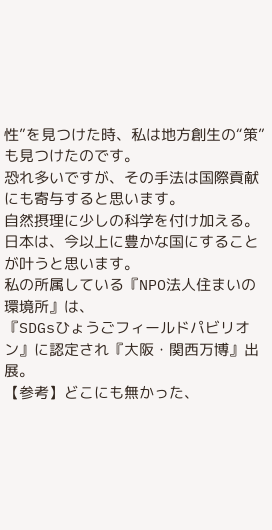性”を見つけた時、私は地方創生の“策”も見つけたのです。
恐れ多いですが、その手法は国際貢献にも寄与すると思います。
自然摂理に少しの科学を付け加える。
日本は、今以上に豊かな国にすることが叶うと思います。
私の所属している『NPO法人住まいの環境所』は、
『SDGsひょうごフィールドパビリオン』に認定され『大阪・関西万博』出展。
【参考】どこにも無かった、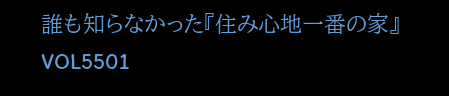誰も知らなかった『住み心地一番の家』
VOL5501